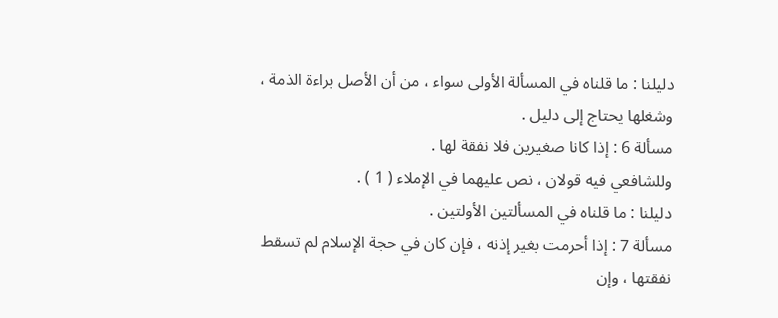دليلنا : ما قلناه في المسألة الأولى سواء ، من أن الأصل براءة الذمة ،
وشغلها يحتاج إلى دليل .
مسألة 6 : إذا كانا صغيرين فلا نفقة لها .
وللشافعي فيه قولان ، نص عليهما في الإملاء ( 1 ) .
دليلنا : ما قلناه في المسألتين الأولتين .
مسألة 7 : إذا أحرمت بغير إذنه ، فإن كان في حجة الإسلام لم تسقط
نفقتها ، وإن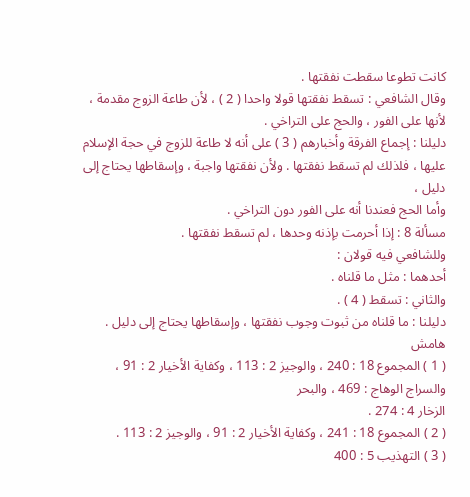كانت تطوعا سقطت نفقتها .
وقال الشافعي : تسقط نفقتها قولا واحدا ( 2 ) ، لأن طاعة الزوج مقدمة ،
لأنها على الفور ، والحج على التراخي .
دليلنا : إجماع الفرقة وأخبارهم ( 3 ) على أنه لا طاعة للزوج في حجة الإسلام
عليها ، فلذلك لم تسقط نفقتها . ولأن نفقتها واجبة ، وإسقاطها يحتاج إلى دليل ،
وأما الحج فعندنا أنه على الفور دون التراخي .
مسألة 8 : إذا أحرمت بإذنه وحدها ، لم تسقط نفقتها .
وللشافعي فيه قولان :
أحدهما : مثل ما قلناه .
والثاني : تسقط ( 4 ) .
دليلنا : ما قلناه من ثبوت وجوب نفقتها ، وإسقاطها يحتاج إلى دليل .
هامش
( 1 ) المجموع 18 : 240 ، والوجيز 2 : 113 ، وكفاية الأخيار 2 : 91 ، والسراج الوهاج : 469 ، والبحر
الزخار 4 : 274 .
( 2 ) المجموع 18 : 241 ، وكفاية الأخيار 2 : 91 ، والوجيز 2 : 113 .
( 3 ) التهذيب 5 : 400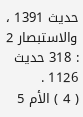حديث 1391 ، والاستبصار 2 : 318 حديث 1126 .
( 4 ) الأم 5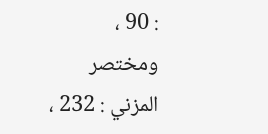: 90 ، ومختصر المزني : 232 ،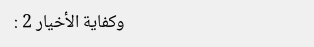وكفاية الأخيار 2 :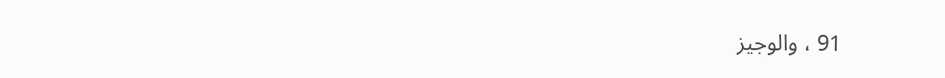91 ، والوجيز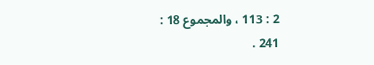2 : 113 ، والمجموع 18 :
241 .